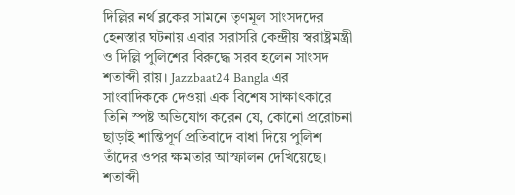দিল্লির নর্থ ব্লকের সামনে তৃণমূল সাংসদদের হেনস্তার ঘটনায় এবার সরাসরি কেন্দ্রীয় স্বরাষ্ট্রমন্ত্রী ও দিল্লি পুলিশের বিরুদ্ধে সরব হলেন সাংসদ শতাব্দী রায়। Jazzbaat24 Bangla এর সাংবাদিককে দেওয়া এক বিশেষ সাক্ষাৎকারে তিনি স্পষ্ট অভিযোগ করেন যে, কোনো প্ররোচনা ছাড়াই শান্তিপূর্ণ প্রতিবাদে বাধা দিয়ে পুলিশ তাঁদের ওপর ক্ষমতার আস্ফালন দেখিয়েছে।
শতাব্দী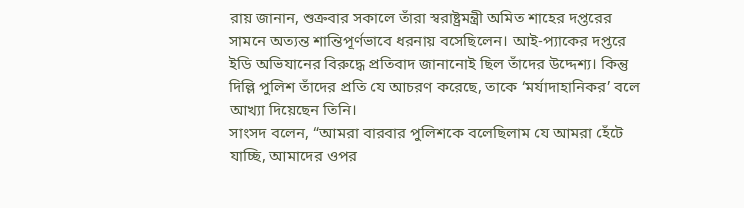রায় জানান, শুক্রবার সকালে তাঁরা স্বরাষ্ট্রমন্ত্রী অমিত শাহের দপ্তরের সামনে অত্যন্ত শান্তিপূর্ণভাবে ধরনায় বসেছিলেন। আই-প্যাকের দপ্তরে ইডি অভিযানের বিরুদ্ধে প্রতিবাদ জানানোই ছিল তাঁদের উদ্দেশ্য। কিন্তু দিল্লি পুলিশ তাঁদের প্রতি যে আচরণ করেছে, তাকে ‘মর্যাদাহানিকর’ বলে আখ্যা দিয়েছেন তিনি।
সাংসদ বলেন, “আমরা বারবার পুলিশকে বলেছিলাম যে আমরা হেঁটে যাচ্ছি, আমাদের ওপর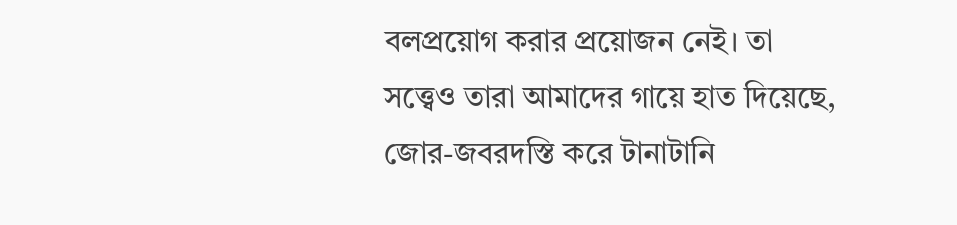বলপ্রয়োগ করার প্রয়োজন নেই। তা সত্ত্বেও তারা আমাদের গায়ে হাত দিয়েছে, জোর-জবরদস্তি করে টানাটানি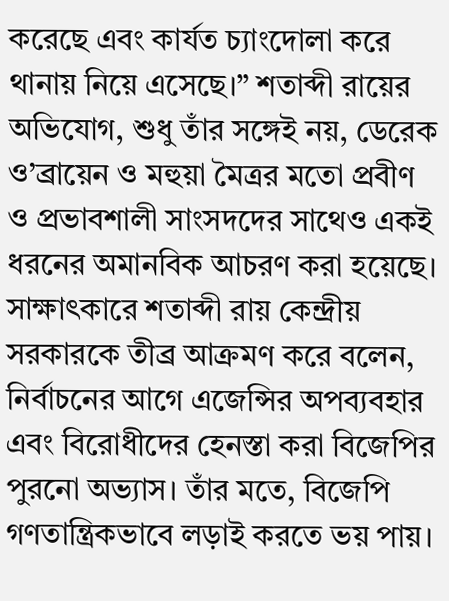করেছে এবং কার্যত চ্যাংদোলা করে থানায় নিয়ে এসেছে।” শতাব্দী রায়ের অভিযোগ, শুধু তাঁর সঙ্গেই নয়, ডেরেক ও’ব্রায়েন ও মহুয়া মৈত্রর মতো প্রবীণ ও প্রভাবশালী সাংসদদের সাথেও একই ধরনের অমানবিক আচরণ করা হয়েছে।
সাক্ষাৎকারে শতাব্দী রায় কেন্দ্রীয় সরকারকে তীব্র আক্রমণ করে বলেন, নির্বাচনের আগে এজেন্সির অপব্যবহার এবং বিরোধীদের হেনস্তা করা বিজেপির পুরনো অভ্যাস। তাঁর মতে, বিজেপি গণতান্ত্রিকভাবে লড়াই করতে ভয় পায়।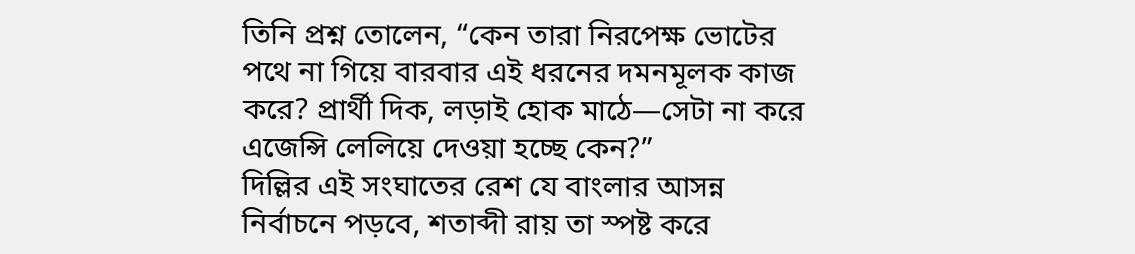তিনি প্রশ্ন তোলেন, “কেন তারা নিরপেক্ষ ভোটের পথে না গিয়ে বারবার এই ধরনের দমনমূলক কাজ করে? প্রার্থী দিক, লড়াই হোক মাঠে—সেটা না করে এজেন্সি লেলিয়ে দেওয়া হচ্ছে কেন?”
দিল্লির এই সংঘাতের রেশ যে বাংলার আসন্ন নির্বাচনে পড়বে, শতাব্দী রায় তা স্পষ্ট করে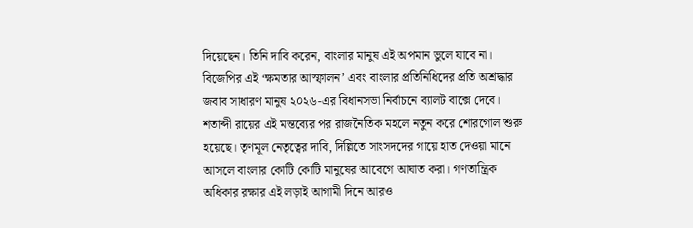দিয়েছেন। তিনি দাবি করেন, বাংলার মানুষ এই অপমান ভুলে যাবে না। বিজেপির এই ‘ক্ষমতার আস্ফালন’ এবং বাংলার প্রতিনিধিদের প্রতি অশ্রদ্ধার জবাব সাধারণ মানুষ ২০২৬-এর বিধানসভা নির্বাচনে ব্যালট বাক্সে দেবে। শতাব্দী রায়ের এই মন্তব্যের পর রাজনৈতিক মহলে নতুন করে শোরগোল শুরু হয়েছে। তৃণমূল নেতৃত্বের দাবি, দিল্লিতে সাংসদদের গায়ে হাত দেওয়া মানে আসলে বাংলার কোটি কোটি মানুষের আবেগে আঘাত করা। গণতান্ত্রিক অধিকার রক্ষার এই লড়াই আগামী দিনে আরও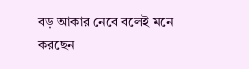বড় আকার নেবে বলেই মনে করছেন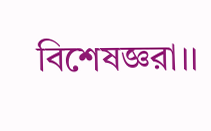বিশেষজ্ঞরা।।